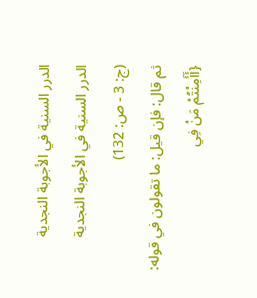الدرر السنية في الأجوبة النجدية
الدرر السنية في الأجوبة النجدية
(ج: 3 - ص: 132)
ثم قال: فإن قيل: ما تقولون في قوله: {أَأَمِنْتُمْ مَنْ فِي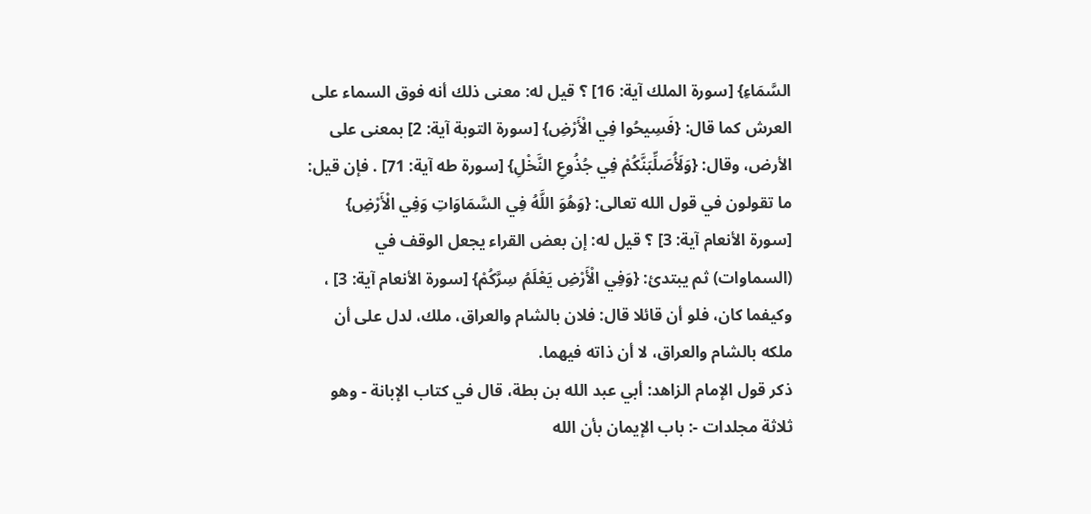السَّمَاءِ} [سورة الملك آية: 16] ؟ قيل له: معنى ذلك أنه فوق السماء على العرش كما قال: {فَسِيحُوا فِي الْأَرْضِ} [سورة التوبة آية: 2] بمعنى على الأرض، وقال: {وَلَأُصَلِّبَنَّكُمْ فِي جُذُوعِ النَّخْلِ} [سورة طه آية: 71] . فإن قيل: ما تقولون في قول الله تعالى: {وَهُوَ اللَّهُ فِي السَّمَاوَاتِ وَفِي الْأَرْضِ} [سورة الأنعام آية: 3] ؟ قيل له: إن بعض القراء يجعل الوقف في (السماوات) ثم يبتدئ: {وَفِي الْأَرْضِ يَعْلَمُ سِرَّكُمْ} [سورة الأنعام آية: 3] ، وكيفما كان، فلو أن قائلا قال: فلان بالشام والعراق، ملك، لدل على أن ملكه بالشام والعراق، لا أن ذاته فيهما.
ذكر قول الإمام الزاهد: أبي عبد الله بن بطة، قال في كتاب الإبانة - وهو ثلاثة مجلدات -: باب الإيمان بأن الله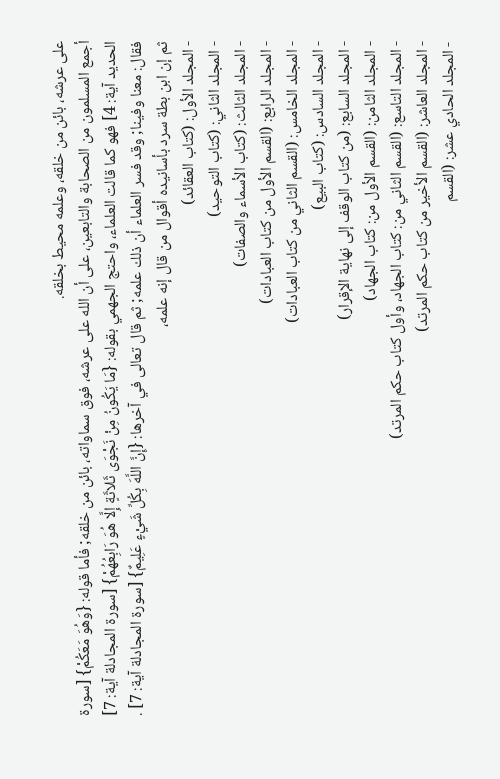على عرشه، بائن من خلقه، وعلمه محيط بخلقه.
أجمع المسلمون من الصحابة والتابعين، على أن الله على عرشه، فوق سماواته، بائن من خلقه; فأما قوله: {وَهُوَ مَعَكُمْ} [سورة الحديد آية: 4] فهو كما قالت العلماء، واحتج الجهمي بقوله: {مَا يَكُونُ مِنْ نَجْوَى ثَلاثَةٍ إِلَّا هُوَ رَابِعُهُمْ} [سورة المجادلة آية: 7] فقال: معنا وفينا; وقد فسر العلماء أن ذلك علمه; ثم قال تعالى في آخرها: {إِنَّ اللَّهَ بِكُلِّ شَيْءٍ عَلِيمٌ} [سورة المجادلة آية: 7] .
ثم إن ابن بطة سرد بأسانيده أقوال من قال إنه علمه،
- المجلد الأول: (كتاب العقائد)
- المجلد الثاني: (كتاب التوحيد)
- المجلد الثالث: (كتاب الأسماء والصفات)
- المجلد الرابع: (القسم الأول من كتاب العبادات)
- المجلد الخامس: (القسم الثاني من كتاب العبادات)
- المجلد السادس: (كتاب البيع)
- المجلد السابع: (من كتاب الوقف إلى نهاية الإقرار)
- المجلد الثامن: (القسم الأول من: كتاب الجهاد)
- المجلد التاسع: (القسم الثاني من: كتاب الجهاد، وأول كتاب حكم المرتد)
- المجلد العاشر: (القسم الأخير من كتاب حكم المرتد)
- المجلد الحادي عشر: (القسم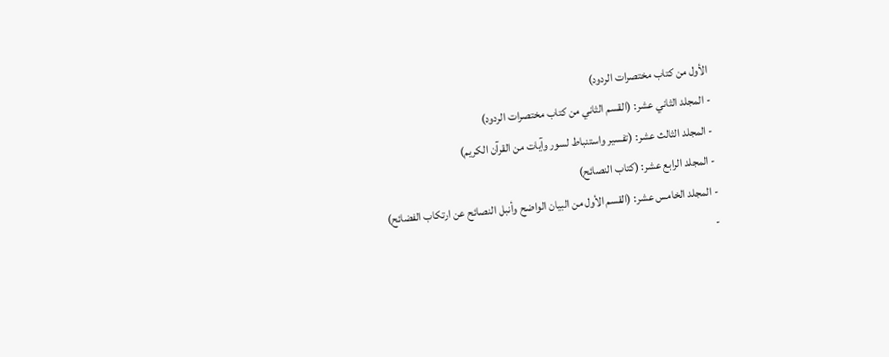الأول من كتاب مختصرات الردود)
- المجلد الثاني عشر: (القسم الثاني من كتاب مختصرات الردود)
- المجلد الثالث عشر: (تفسير واستنباط لسور وآيات من القرآن الكريم)
- المجلد الرابع عشر: (كتاب النصائح)
- المجلد الخامس عشر: (القسم الأول من البيان الواضح وأنبل النصائح عن ارتكاب الفضائح)
-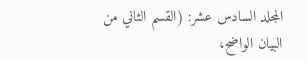المجلد السادس عشر: (القسم الثاني من البيان الواضح،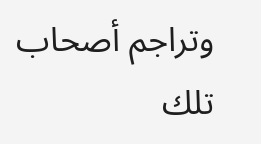وتراجم أصحاب تلك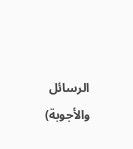الرسائل والأجوبة)